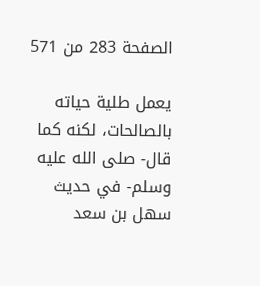الصفحة 283 من 571

يعمل طلية حياته بالصالحات، لكنه كما قال- صلى الله عليه وسلم- في حديث سهل بن سعد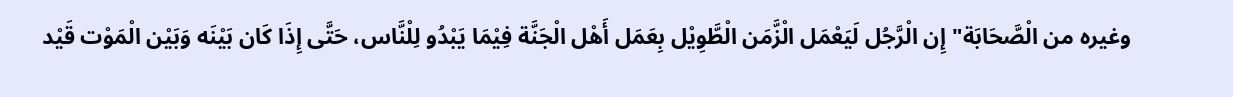وغيره من الْصَّحَابَة"إِن الْرَّجُل لَيَعْمَل الْزَّمَن الْطَّوِيْل بِعَمَل أَهْل الْجَنَّة فِيْمَا يَبْدُو لِلْنَّاس، حَتَّى إِذَا كَان بَيْنَه وَبَيْن الْمَوْت قَيْد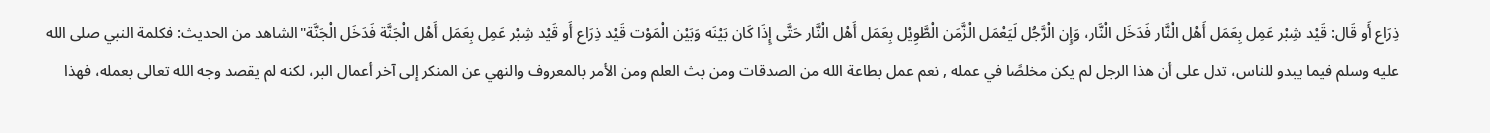ذِرَاع أَو قَال: قَيْد شِبْر عَمِل بِعَمَل أَهْل الْنَّار فَدَخَل الْنَّار، وَإِن الْرَّجُل لَيَعْمَل الْزَّمَن الْطَّوِيْل بِعَمَل أَهْل الْنَّار حَتَّى إِذَا كَان بَيْنَه وَبَيْن الْمَوْت قَيْد ذِرَاع أَو قَيْد شِبْر عَمِل بِعَمَل أَهْل الْجَنَّة فَدَخَل الْجَنَّة"الشاهد من الحديث: فكلمة النبي صلى الله عليه وسلم فيما يبدو للناس، تدل على أن هذا الرجل لم يكن مخلصًا في عمله , نعم عمل بطاعة الله من الصدقات ومن بث العلم ومن الأمر بالمعروف والنهي عن المنكر إلى آخر أعمال البر، لكنه لم يقصد وجه الله تعالى بعمله، فهذا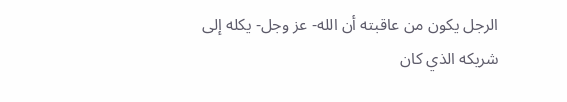الرجل يكون من عاقبته أن الله- عز وجل- يكله إلى شريكه الذي كان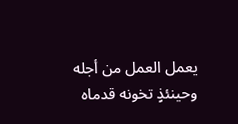يعمل العمل من أجله وحينئذٍ تخونه قدماه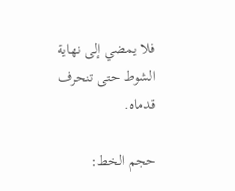فلا يمضي إلى نهاية الشوط حتى تنحرف قدماه.

حجم الخط: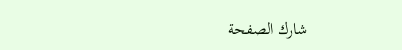شارك الصفحة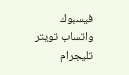فيسبوك واتساب تويتر تليجرام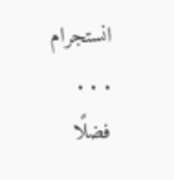انستجرام
. . .
فضلًا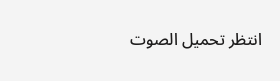انتظر تحميل الصوت